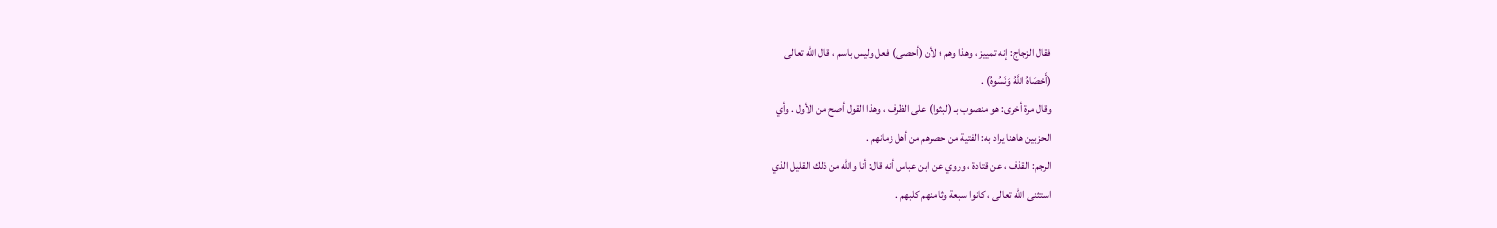فقال الزجاج: إنه تمييز ، وهذا وهم ؛ لأن (أحصى) فعل وليس باسم ، قال الله تعالى
(أَحْصَاهُ اللَّهُ وَنَسُوهُ) .
وقال مرة أخرى: هو منصوب بـ (لبثوا) على الظرف ، وهذا القول أصح من الأول . وأي
الحزبين هاهنا يراد به: الفتية من حصرهم من أهل زمانهم .
الرجم: القذف ، عن قتادة ، وروي عن ابن عباس أنه قال: أنا والله من ذلك القليل الذي
استثنى الله تعالى ، كانوا سبعة وثامنهم كلبهم .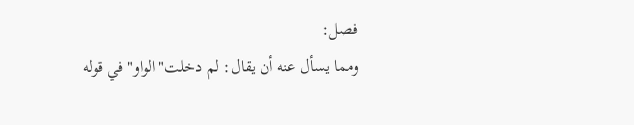فصل:
ومما يسأل عنه أن يقال: لم دخلت"الواو"في قوله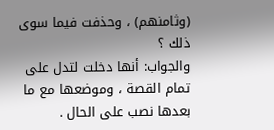(وثامنهم) ، وحذفت فيما سوى ذلك ؟
والجواب: أنها دخلت لتدل على تمام القصة ، وموضعها مع ما بعدها نصب على الحال .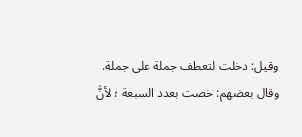وقيل: دخلت لتعطف جملة على جملة.
وقال بعضهم: خصت بعدد السبعة ؛ لأنَّ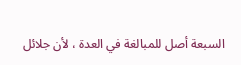السبعة أصل للمبالغة في العدة ، لأن جلائل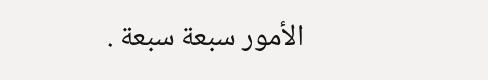الأمور سبعة سبعة .